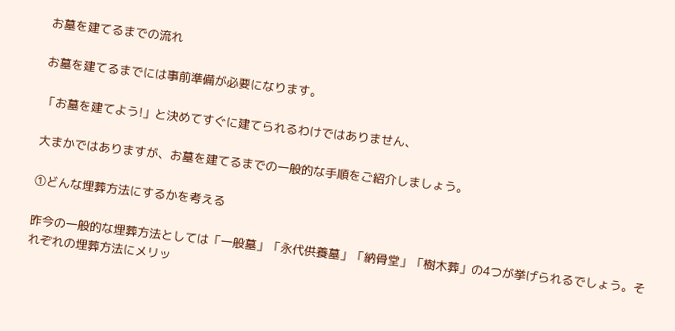お墓を建てるまでの流れ

お墓を建てるまでには事前準備が必要になります。

「お墓を建てよう!」と決めてすぐに建てられるわけではありません、

大まかではありますが、お墓を建てるまでの一般的な手順をご紹介しましょう。

①どんな埋葬方法にするかを考える

昨今の一般的な埋葬方法としては「一般墓」「永代供養墓」「納骨堂」「樹木葬」の4つが挙げられるでしょう。それぞれの埋葬方法にメリッ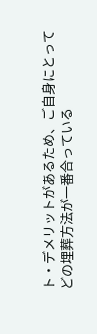ト・デメリットがあるため、ご自身にとってどの埋葬方法が一番合っている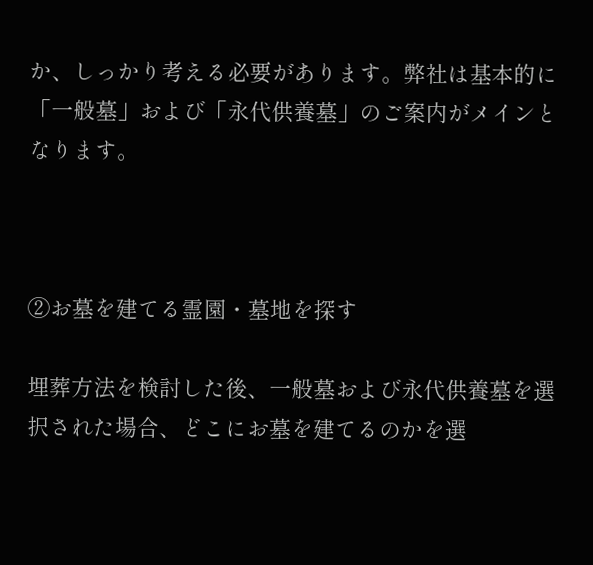か、しっかり考える必要があります。弊社は基本的に「一般墓」および「永代供養墓」のご案内がメインとなります。



②お墓を建てる霊園・墓地を探す

埋葬方法を検討した後、一般墓および永代供養墓を選択された場合、どこにお墓を建てるのかを選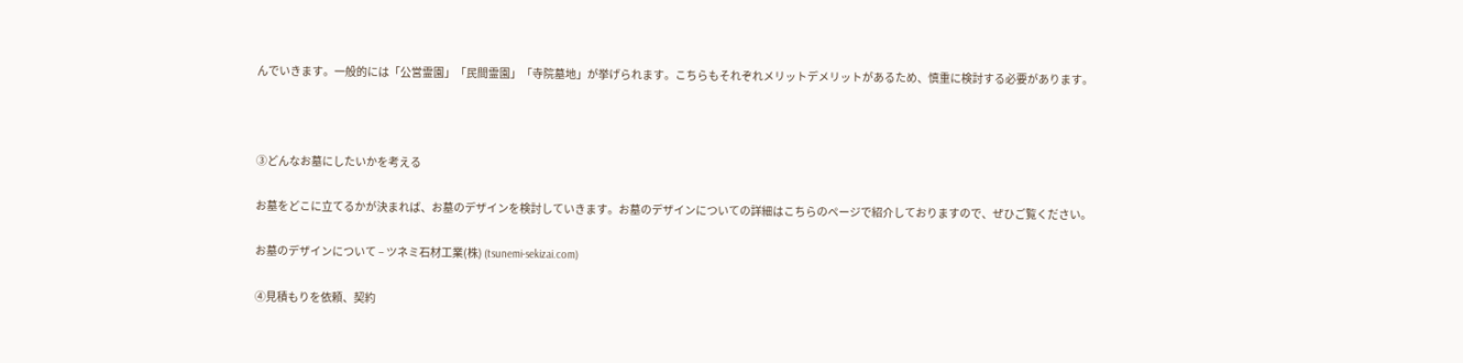んでいきます。一般的には「公営霊園」「民間霊園」「寺院墓地」が挙げられます。こちらもそれぞれメリットデメリットがあるため、慎重に検討する必要があります。



③どんなお墓にしたいかを考える

お墓をどこに立てるかが決まれば、お墓のデザインを検討していきます。お墓のデザインについての詳細はこちらのページで紹介しておりますので、ぜひご覧ください。

お墓のデザインについて – ツネミ石材工業(株) (tsunemi-sekizai.com)

④見積もりを依頼、契約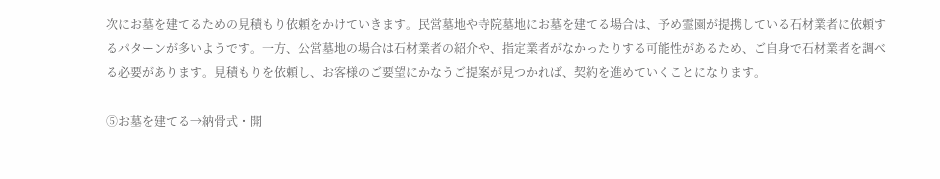次にお墓を建てるための見積もり依頼をかけていきます。民営墓地や寺院墓地にお墓を建てる場合は、予め霊園が提携している石材業者に依頼するパターンが多いようです。一方、公営墓地の場合は石材業者の紹介や、指定業者がなかったりする可能性があるため、ご自身で石材業者を調べる必要があります。見積もりを依頼し、お客様のご要望にかなうご提案が見つかれば、契約を進めていくことになります。

⑤お墓を建てる→納骨式・開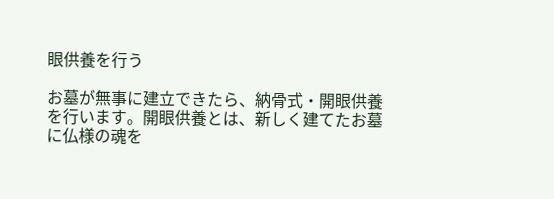眼供養を行う

お墓が無事に建立できたら、納骨式・開眼供養を行います。開眼供養とは、新しく建てたお墓に仏様の魂を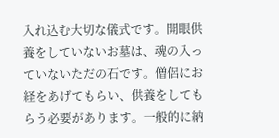入れ込む大切な儀式です。開眼供養をしていないお墓は、魂の入っていないただの石です。僧侶にお経をあげてもらい、供養をしてもらう必要があります。一般的に納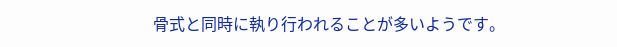骨式と同時に執り行われることが多いようです。